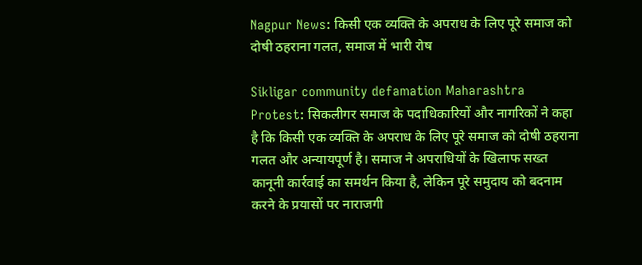Nagpur News: किसी एक व्यक्ति के अपराध के लिए पूरे समाज को दोषी ठहराना गलत, समाज में भारी रोष

Sikligar community defamation Maharashtra Protest: सिकलीगर समाज के पदाधिकारियों और नागरिकों ने कहा है कि किसी एक व्यक्ति के अपराध के लिए पूरे समाज को दोषी ठहराना गलत और अन्यायपूर्ण है। समाज ने अपराधियों के खिलाफ सख्त कानूनी कार्रवाई का समर्थन किया है, लेकिन पूरे समुदाय को बदनाम करने के प्रयासों पर नाराजगी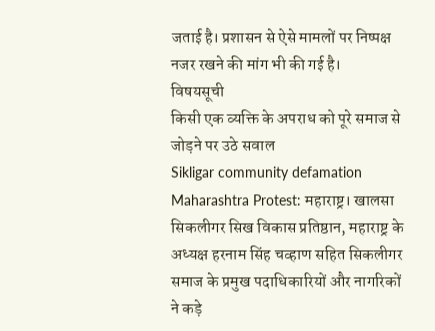जताई है। प्रशासन से ऐसे मामलों पर निष्पक्ष नजर रखने की मांग भी की गई है।
विषयसूची
किसी एक व्यक्ति के अपराध को पूरे समाज से जोड़ने पर उठे सवाल
Sikligar community defamation Maharashtra Protest: महाराष्ट्र। खालसा सिकलीगर सिख विकास प्रतिष्ठान, महाराष्ट्र के अध्यक्ष हरनाम सिंह चव्हाण सहित सिकलीगर समाज के प्रमुख पदाधिकारियों और नागरिकों ने कड़े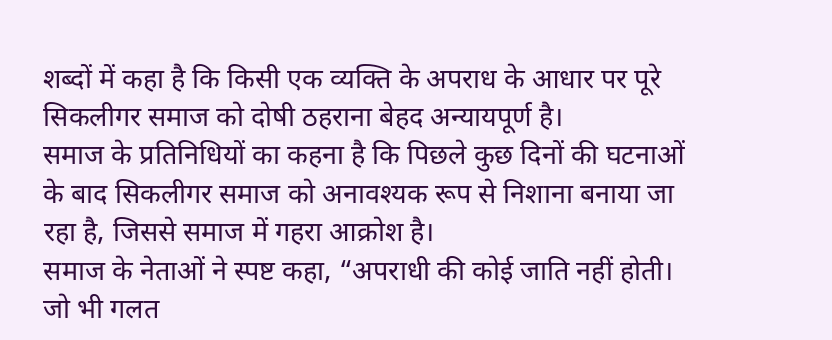शब्दों में कहा है कि किसी एक व्यक्ति के अपराध के आधार पर पूरे सिकलीगर समाज को दोषी ठहराना बेहद अन्यायपूर्ण है।
समाज के प्रतिनिधियों का कहना है कि पिछले कुछ दिनों की घटनाओं के बाद सिकलीगर समाज को अनावश्यक रूप से निशाना बनाया जा रहा है, जिससे समाज में गहरा आक्रोश है।
समाज के नेताओं ने स्पष्ट कहा, “अपराधी की कोई जाति नहीं होती। जो भी गलत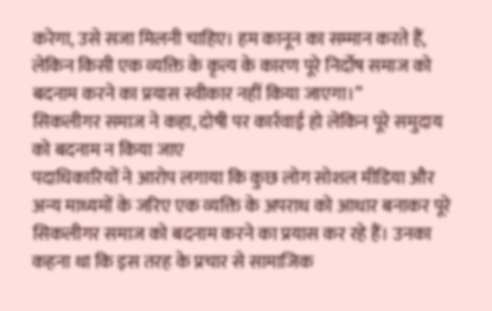करेगा, उसे सजा मिलनी चाहिए। हम कानून का सम्मान करते हैं, लेकिन किसी एक व्यक्ति के कृत्य के कारण पूरे निर्दोष समाज को बदनाम करने का प्रयास स्वीकार नहीं किया जाएगा।”
सिकलीगर समाज ने कहा, दोषी पर कार्रवाई हो लेकिन पूरे समुदाय को बदनाम न किया जाए
पदाधिकारियों ने आरोप लगाया कि कुछ लोग सोशल मीडिया और अन्य माध्यमों के जरिए एक व्यक्ति के अपराध को आधार बनाकर पूरे सिकलीगर समाज को बदनाम करने का प्रयास कर रहे हैं। उनका कहना था कि इस तरह के प्रचार से सामाजिक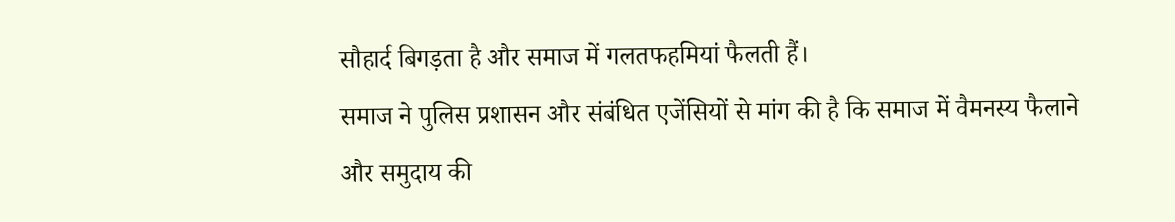सौहार्द बिगड़ता है और समाज में गलतफहमियां फैलती हैं।
समाज ने पुलिस प्रशासन और संबंधित एजेंसियों से मांग की है कि समाज में वैमनस्य फैलाने और समुदाय की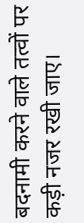बदनामी करने वाले तत्वों पर कड़ी नजर रखी जाए।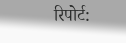रिपोर्ट: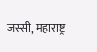जस्सी, महाराष्ट्र